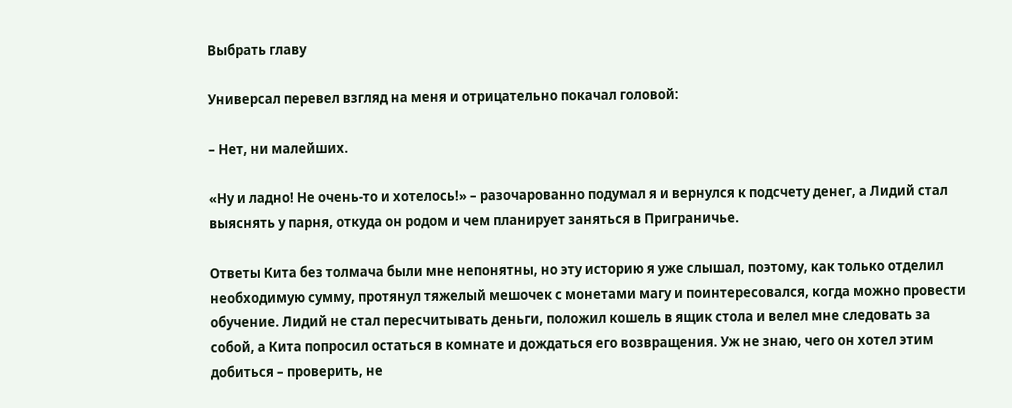Выбрать главу

Универсал перевел взгляд на меня и отрицательно покачал головой:

– Нет, ни малейших.

«Ну и ладно! Не очень-то и хотелось!» – разочарованно подумал я и вернулся к подсчету денег, а Лидий стал выяснять у парня, откуда он родом и чем планирует заняться в Приграничье.

Ответы Кита без толмача были мне непонятны, но эту историю я уже слышал, поэтому, как только отделил необходимую сумму, протянул тяжелый мешочек с монетами магу и поинтересовался, когда можно провести обучение. Лидий не стал пересчитывать деньги, положил кошель в ящик стола и велел мне следовать за собой, а Кита попросил остаться в комнате и дождаться его возвращения. Уж не знаю, чего он хотел этим добиться – проверить, не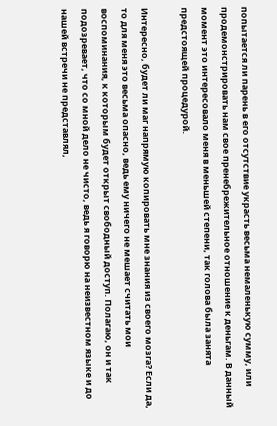попытается ли парень в его отсутствие украсть весьма немаленькую сумму, или продемонстрировать нам свое пренебрежительное отношение к деньгам. В данный момент это интересовало меня в меньшей степени, так голова была занята предстоящей процедурой.

Интересно, будет ли маг напрямую копировать мне знания из своего мозга? Если да, то для меня это весьма опасно, ведь ему ничего не мешает считать мои воспоминания, к которым будет открыт свободный доступ. Полагаю, он и так подозревает, что со мной дело не чисто, ведь я говорю на неизвестном языке и до нашей встречи не представлял,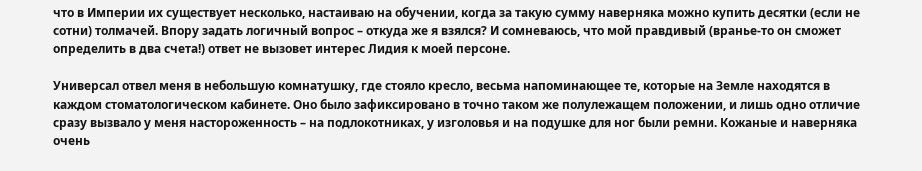что в Империи их существует несколько, настаиваю на обучении, когда за такую сумму наверняка можно купить десятки (если не сотни) толмачей. Впору задать логичный вопрос – откуда же я взялся? И сомневаюсь, что мой правдивый (вранье-то он сможет определить в два счета!) ответ не вызовет интерес Лидия к моей персоне.

Универсал отвел меня в небольшую комнатушку, где стояло кресло, весьма напоминающее те, которые на Земле находятся в каждом стоматологическом кабинете. Оно было зафиксировано в точно таком же полулежащем положении, и лишь одно отличие сразу вызвало у меня настороженность – на подлокотниках, у изголовья и на подушке для ног были ремни. Кожаные и наверняка очень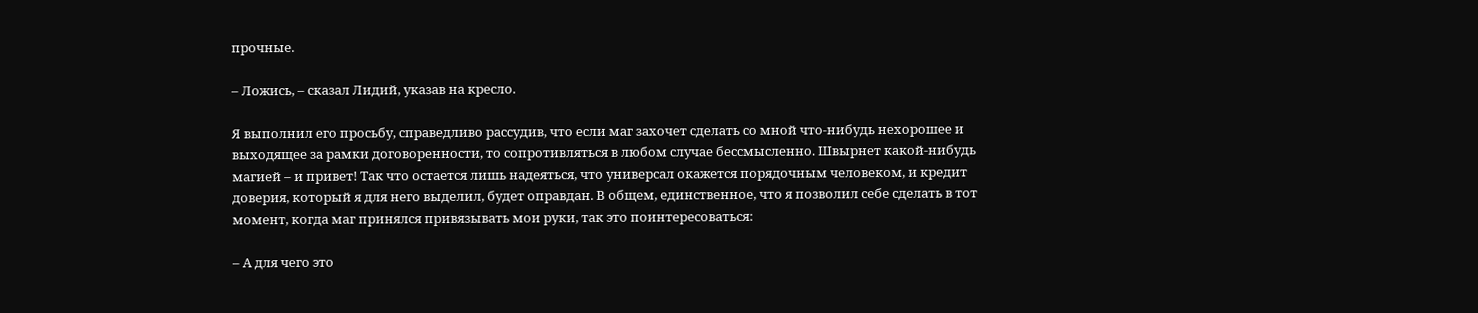прочные.

– Ложись, – сказал Лидий, указав на кресло.

Я выполнил его просьбу, справедливо рассудив, что если маг захочет сделать со мной что-нибудь нехорошее и выходящее за рамки договоренности, то сопротивляться в любом случае бессмысленно. Швырнет какой-нибудь магией – и привет! Так что остается лишь надеяться, что универсал окажется порядочным человеком, и кредит доверия, который я для него выделил, будет оправдан. В общем, единственное, что я позволил себе сделать в тот момент, когда маг принялся привязывать мои руки, так это поинтересоваться:

– А для чего это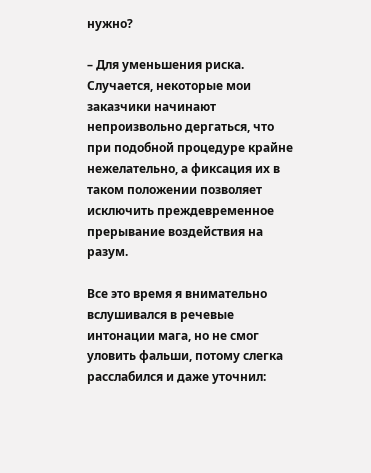нужно?

– Для уменьшения риска. Случается, некоторые мои заказчики начинают непроизвольно дергаться, что при подобной процедуре крайне нежелательно, а фиксация их в таком положении позволяет исключить преждевременное прерывание воздействия на разум.

Все это время я внимательно вслушивался в речевые интонации мага, но не смог уловить фальши, потому слегка расслабился и даже уточнил: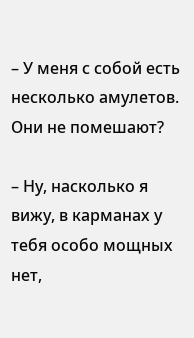– У меня с собой есть несколько амулетов. Они не помешают?

– Ну, насколько я вижу, в карманах у тебя особо мощных нет,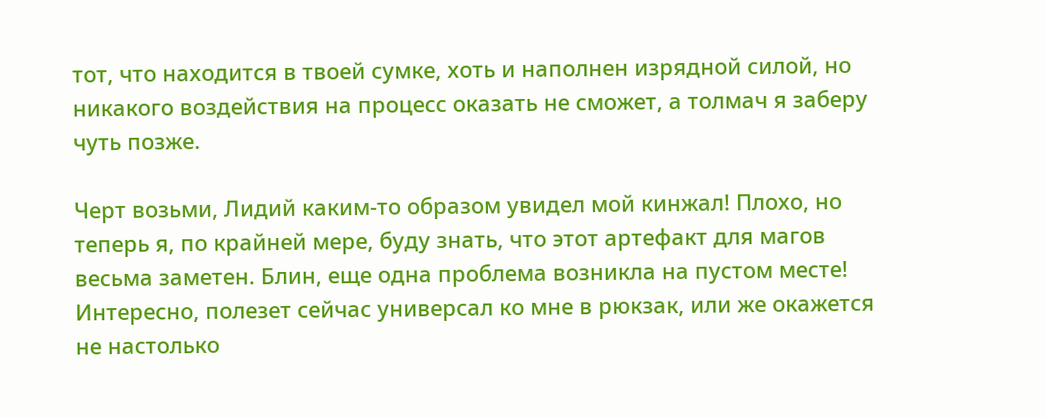тот, что находится в твоей сумке, хоть и наполнен изрядной силой, но никакого воздействия на процесс оказать не сможет, а толмач я заберу чуть позже.

Черт возьми, Лидий каким-то образом увидел мой кинжал! Плохо, но теперь я, по крайней мере, буду знать, что этот артефакт для магов весьма заметен. Блин, еще одна проблема возникла на пустом месте! Интересно, полезет сейчас универсал ко мне в рюкзак, или же окажется не настолько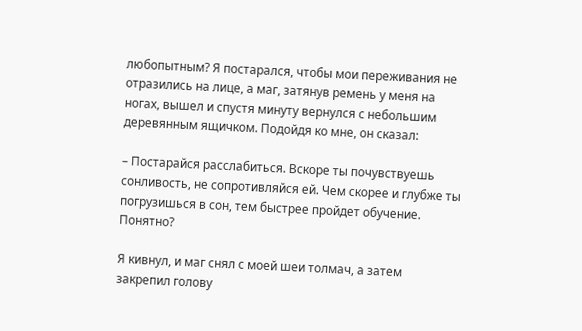любопытным? Я постарался, чтобы мои переживания не отразились на лице, а маг, затянув ремень у меня на ногах, вышел и спустя минуту вернулся с небольшим деревянным ящичком. Подойдя ко мне, он сказал:

– Постарайся расслабиться. Вскоре ты почувствуешь сонливость, не сопротивляйся ей. Чем скорее и глубже ты погрузишься в сон, тем быстрее пройдет обучение. Понятно?

Я кивнул, и маг снял с моей шеи толмач, а затем закрепил голову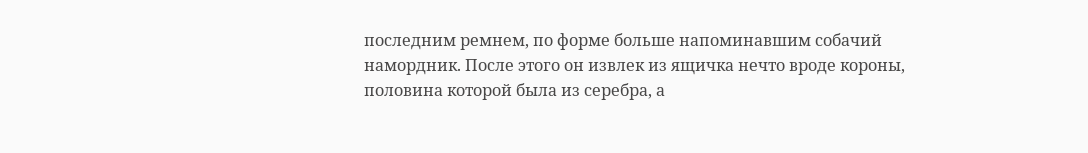последним ремнем, по форме больше напоминавшим собачий намордник. После этого он извлек из ящичка нечто вроде короны, половина которой была из серебра, а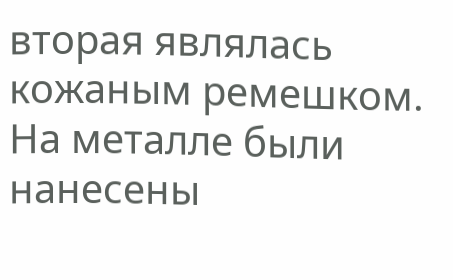вторая являлась кожаным ремешком. На металле были нанесены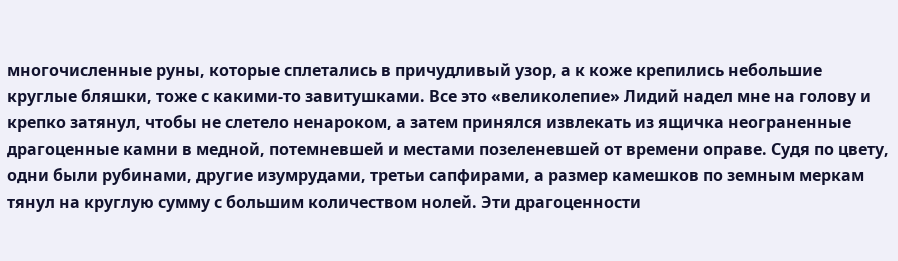многочисленные руны, которые сплетались в причудливый узор, а к коже крепились небольшие круглые бляшки, тоже с какими-то завитушками. Все это «великолепие» Лидий надел мне на голову и крепко затянул, чтобы не слетело ненароком, а затем принялся извлекать из ящичка неограненные драгоценные камни в медной, потемневшей и местами позеленевшей от времени оправе. Судя по цвету, одни были рубинами, другие изумрудами, третьи сапфирами, а размер камешков по земным меркам тянул на круглую сумму с большим количеством нолей. Эти драгоценности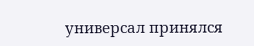универсал принялся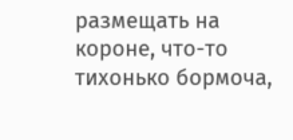размещать на короне, что-то тихонько бормоча,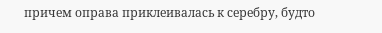причем оправа приклеивалась к серебру, будто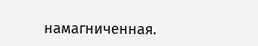намагниченная.